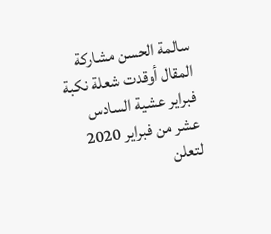سالمة الحسن مشاركة المقال أوقدت شعلة نكبة فبراير عشية السادس عشر من فبراير 2020 لتعلن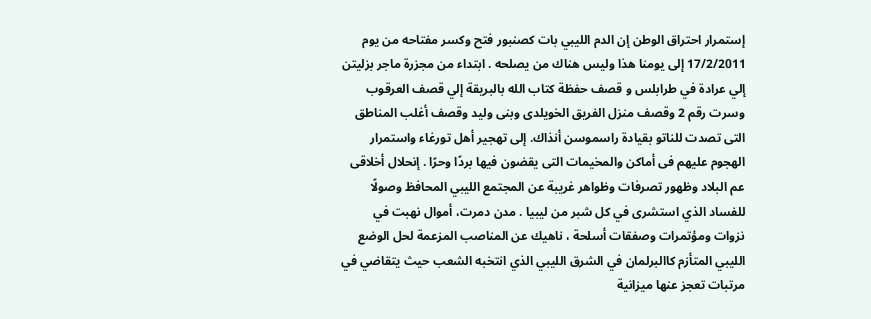إستمرار احتراق الوطن إن الدم الليبي بات كصنبور فتح وكسر مفتاحه من يوم 17/2/2011 إلى يومنا هذا وليس هناك من يصلحه . ابتداء من مجزرة ماجر بزليتن إلي عرادة في طرابلس و قصف حفظة كتاب الله بالبريقة إلي قصف العرقوب وسرت رقم 2 وقصف منزل الفريق الخويلدى وبنى وليد وقصف أغلب المناطق التى تصدت للناتو بقيادة راسموسن أنذاك. إلى تهجير أهل تورغاء واستمرار الهجوم عليهم فى أماكن والمخيمات التى يقضون فيها بردًا وحرًا . إنحلال أخلاقى عم البلاد وظهور تصرفات وظواهر غريبة عن المجتمع الليبي المحافظ وصولًا للفساد الذي استشرى في كل شبر من ليبيا . مدن دمرت، أموال نهبت في نزوات ومؤتمرات وصفقات أسلحة ، ناهيك عن المناصب المزعمة لحل الوضع الليبي المتأزم كاالبرلمان في الشرق الليبي الذي انتخبه الشعب حيث يتقاضي في مرتبات تعجز عنها ميزانية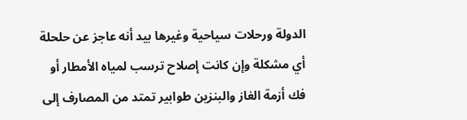الدولة ورحلات سياحية وغيرها بيد أنه عاجز عن حلحلة أي مشكلة وإن كانت إصلاح ترسب لمياه الأمطار أو فك أزمة الغاز والبنزين طوابير تمتد من المصارف إلى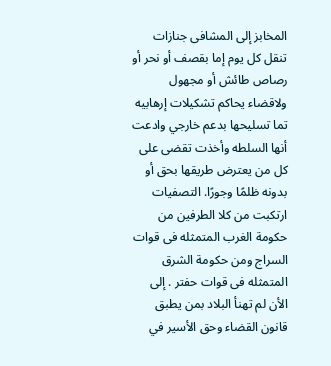المخابز إلى المشافى جنازات تنقل كل يوم إما بقصف أو نحر أو رصاص طائش أو مجهول ولاقضاء يحاكم تشكيلات إرهابيه تما تسليحها بدعم خارجي وادعت أنها السلطه وأخذت تقضى على كل من يعترض طريقها بحق أو بدونه ظلمًا وجورًا. التصفيات ارتكبت من كلا الطرفين من حكومة الغرب المتمثله فى قوات السراج ومن حكومة الشرق المتمثله فى قوات حفتر . إلى الأن لم تهنأ البلاد بمن يطبق قانون القضاء وحق الأسير في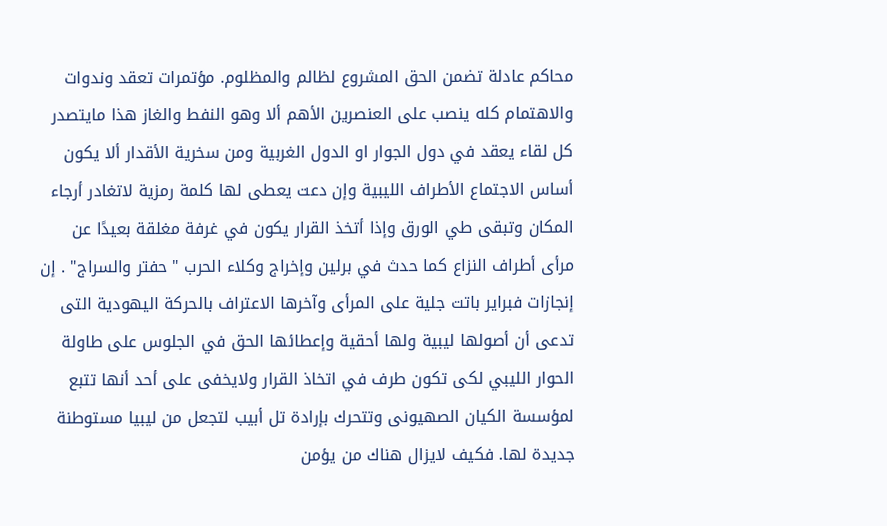محاكم عادلة تضمن الحق المشروع لظالم والمظلوم. مؤتمرات تعقد وندوات والاهتمام كله ينصب على العنصرين الأهم ألا وهو النفط والغاز هذا مايتصدر كل لقاء يعقد في دول الجوار او الدول الغربية ومن سخرية الأقدار ألا يكون أساس الاجتماع الأطراف الليبية وإن دعت يعطى لها كلمة رمزية لاتغادر أرجاء المكان وتبقى طي الورق وإذا أتخذ القرار يكون في غرفة مغلقة بعيدًا عن مرأى أطراف النزاع كما حدث في برلين وإخراج وكلاء الحرب "حفتر والسراج" . إن إنجازات فبراير باتت جلية على المرأى وآخرها الاعتراف بالحركة اليهودية التى تدعى أن أصولها ليبية ولها أحقية وإعطائها الحق في الجلوس على طاولة الحوار الليبي لكى تكون طرف في اتخاذ القرار ولايخفى على أحد أنها تتبع لمؤسسة الكيان الصهيونى وتتحرك بإرادة تل أبيب لتجعل من ليبيا مستوطنة جديدة لها. فكيف لايزال هناك من يؤمن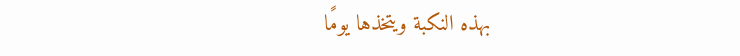بهذه النكبة ويتخذها يومًا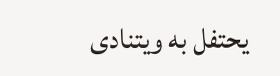يحتفل به ويتنادى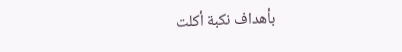بأهداف نكبة أكلت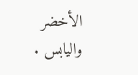الأخضر واليابس .